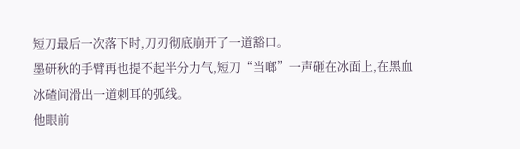短刀最后一次落下时,刀刃彻底崩开了一道豁口。
墨研秋的手臂再也提不起半分力气,短刀“当啷”一声砸在冰面上,在黑血冰碴间滑出一道刺耳的弧线。
他眼前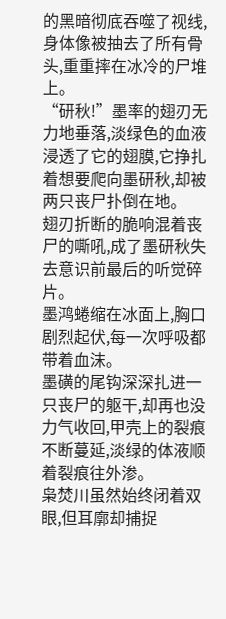的黑暗彻底吞噬了视线,身体像被抽去了所有骨头,重重摔在冰冷的尸堆上。
“研秋!”墨率的翅刃无力地垂落,淡绿色的血液浸透了它的翅膜,它挣扎着想要爬向墨研秋,却被两只丧尸扑倒在地。
翅刃折断的脆响混着丧尸的嘶吼,成了墨研秋失去意识前最后的听觉碎片。
墨鸿蜷缩在冰面上,胸口剧烈起伏,每一次呼吸都带着血沫。
墨磺的尾钩深深扎进一只丧尸的躯干,却再也没力气收回,甲壳上的裂痕不断蔓延,淡绿的体液顺着裂痕往外渗。
枭焚川虽然始终闭着双眼,但耳廓却捕捉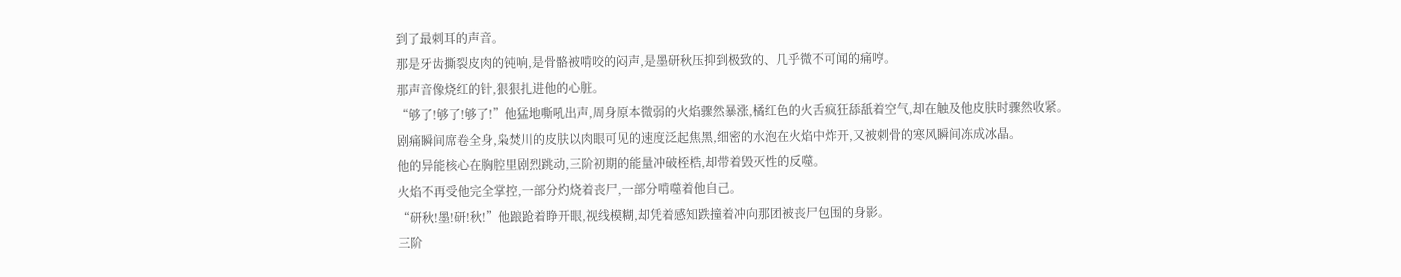到了最刺耳的声音。
那是牙齿撕裂皮肉的钝响,是骨骼被啃咬的闷声,是墨研秋压抑到极致的、几乎微不可闻的痛哼。
那声音像烧红的针,狠狠扎进他的心脏。
“够了!够了!够了!”他猛地嘶吼出声,周身原本微弱的火焰骤然暴涨,橘红色的火舌疯狂舔舐着空气,却在触及他皮肤时骤然收紧。
剧痛瞬间席卷全身,枭焚川的皮肤以肉眼可见的速度泛起焦黑,细密的水泡在火焰中炸开,又被刺骨的寒风瞬间冻成冰晶。
他的异能核心在胸腔里剧烈跳动,三阶初期的能量冲破桎梏,却带着毁灭性的反噬。
火焰不再受他完全掌控,一部分灼烧着丧尸,一部分啃噬着他自己。
“研秋!墨!研!秋!”他踉跄着睁开眼,视线模糊,却凭着感知跌撞着冲向那团被丧尸包围的身影。
三阶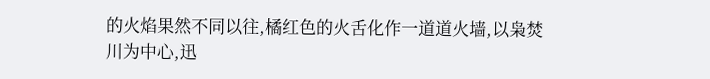的火焰果然不同以往,橘红色的火舌化作一道道火墙,以枭焚川为中心,迅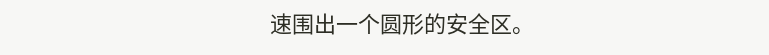速围出一个圆形的安全区。